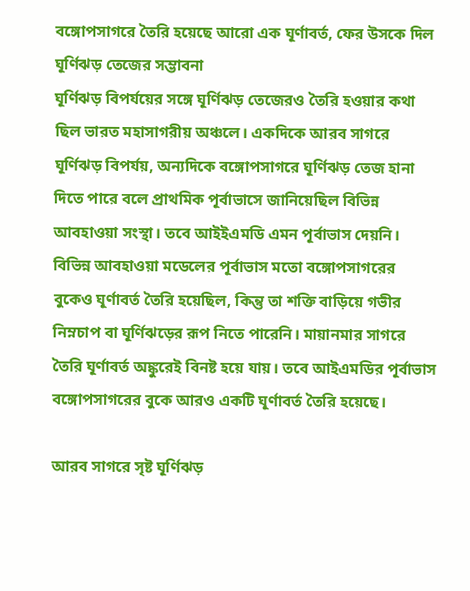বঙ্গোপসাগরে তৈরি হয়েছে আরো এক ঘূর্ণাবর্ত, ফের উসকে দিল ঘূর্ণিঝড় তেজের সম্ভাবনা
ঘূর্ণিঝড় বিপর্যয়ের সঙ্গে ঘূর্ণিঝড় তেজেরও তৈরি হওয়ার কথা ছিল ভারত মহাসাগরীয় অঞ্চলে। একদিকে আরব সাগরে ঘূর্ণিঝড় বিপর্যয়, অন্যদিকে বঙ্গোপসাগরে ঘূর্ণিঝড় তেজ হানা দিতে পারে বলে প্রাথমিক পূর্বাভাসে জানিয়েছিল বিভিন্ন আবহাওয়া সংস্থা। তবে আইইএমডি এমন পূর্বাভাস দেয়নি।
বিভিন্ন আবহাওয়া মডেলের পূর্বাভাস মতো বঙ্গোপসাগরের বুকেও ঘূর্ণাবর্ত তৈরি হয়েছিল, কিন্তু তা শক্তি বাড়িয়ে গভীর নিম্নচাপ বা ঘূর্ণিঝড়ের রূপ নিতে পারেনি। মায়ানমার সাগরে তৈরি ঘূর্ণাবর্ত অঙ্কুরেই বিনষ্ট হয়ে যায়। তবে আইএমডির পূর্বাভাস বঙ্গোপসাগরের বুকে আরও একটি ঘূর্ণাবর্ত তৈরি হয়েছে।

আরব সাগরে সৃষ্ট ঘূর্ণিঝড়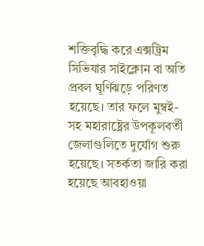শক্তিবৃদ্ধি করে এক্সট্রিম সিভিযার সাইক্লোন বা অতি প্রবল ঘূর্ণিঝড়ে পরিণত হয়েছে। তার ফলে মুম্বই-সহ মহারাষ্ট্রের উপকূলবর্তী জেলাগুলিতে দুর্যোগ শুরু হয়েছে। সতর্কতা জারি করা হয়েছে আবহাওয়া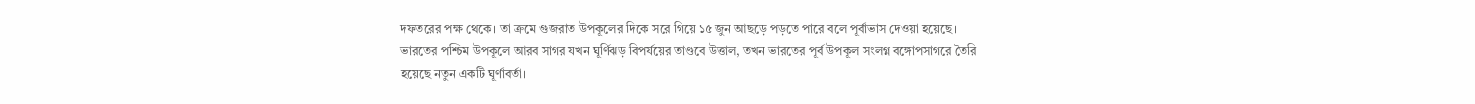দফতরের পক্ষ থেকে। তা ক্রমে গুজরাত উপকূলের দিকে সরে গিয়ে ১৫ জুন আছড়ে পড়তে পারে বলে পূর্বাভাস দেওয়া হয়েছে।
ভারতের পশ্চিম উপকূলে আরব সাগর যখন ঘূর্ণিঝড় বিপর্যয়ের তাণ্ডবে উত্তাল, তখন ভারতের পূর্ব উপকূল সংলগ্ন বঙ্গোপসাগরে তৈরি হয়েছে নতুন একটি ঘূর্ণাবর্তা।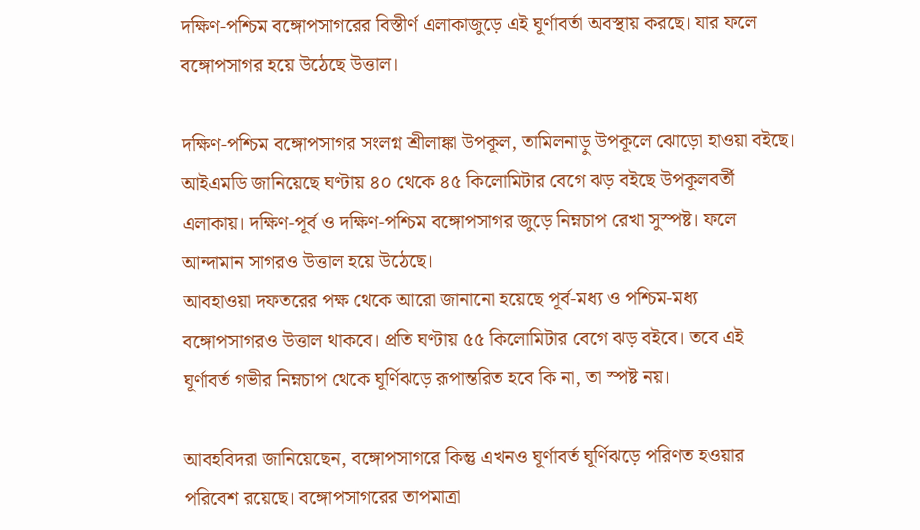দক্ষিণ-পশ্চিম বঙ্গোপসাগরের বিস্তীর্ণ এলাকাজুড়ে এই ঘূর্ণাবর্তা অবস্থায় করছে। যার ফলে বঙ্গোপসাগর হয়ে উঠেছে উত্তাল।

দক্ষিণ-পশ্চিম বঙ্গোপসাগর সংলগ্ন শ্রীলাঙ্কা উপকূল, তামিলনাড়ু উপকূলে ঝোড়ো হাওয়া বইছে। আইএমডি জানিয়েছে ঘণ্টায় ৪০ থেকে ৪৫ কিলোমিটার বেগে ঝড় বইছে উপকূলবর্তী এলাকায়। দক্ষিণ-পূর্ব ও দক্ষিণ-পশ্চিম বঙ্গোপসাগর জুড়ে নিম্নচাপ রেখা সুস্পষ্ট। ফলে আন্দামান সাগরও উত্তাল হয়ে উঠেছে।
আবহাওয়া দফতরের পক্ষ থেকে আরো জানানো হয়েছে পূর্ব-মধ্য ও পশ্চিম-মধ্য বঙ্গোপসাগরও উত্তাল থাকবে। প্রতি ঘণ্টায় ৫৫ কিলোমিটার বেগে ঝড় বইবে। তবে এই ঘূর্ণাবর্ত গভীর নিম্নচাপ থেকে ঘূর্ণিঝড়ে রূপান্তরিত হবে কি না, তা স্পষ্ট নয়।

আবহবিদরা জানিয়েছেন, বঙ্গোপসাগরে কিন্তু এখনও ঘূর্ণাবর্ত ঘূর্ণিঝড়ে পরিণত হওয়ার পরিবেশ রয়েছে। বঙ্গোপসাগরের তাপমাত্রা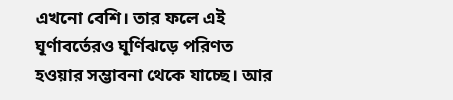এখনো বেশি। তার ফলে এই ঘূর্ণাবর্তেরও ঘূর্ণিঝড়ে পরিণত হওয়ার সম্ভাবনা থেকে যাচ্ছে। আর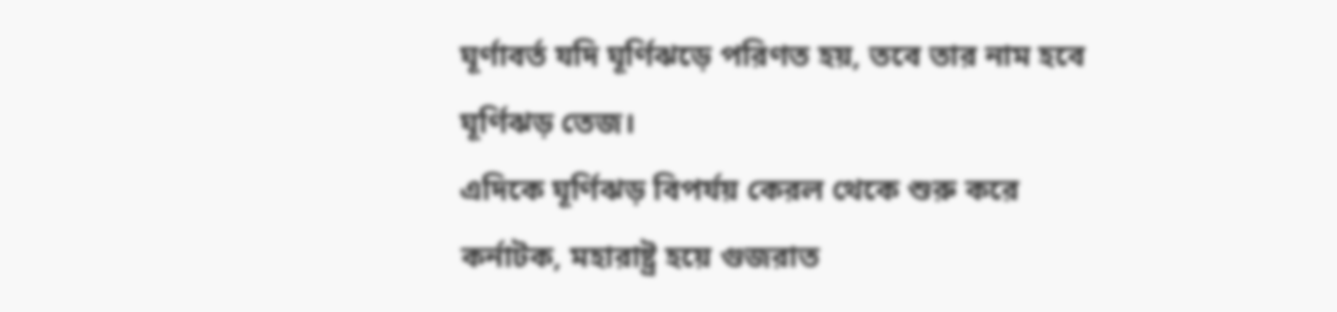ঘূর্ণাবর্ত যদি ঘূর্ণিঝড়ে পরিণত হয়, তবে তার নাম হবে ঘূর্ণিঝড় তেজ।
এদিকে ঘূর্ণিঝড় বিপর্যয় কেরল থেকে শুরু করে কর্নাটক, মহারাষ্ট্র হয়ে গুজরাত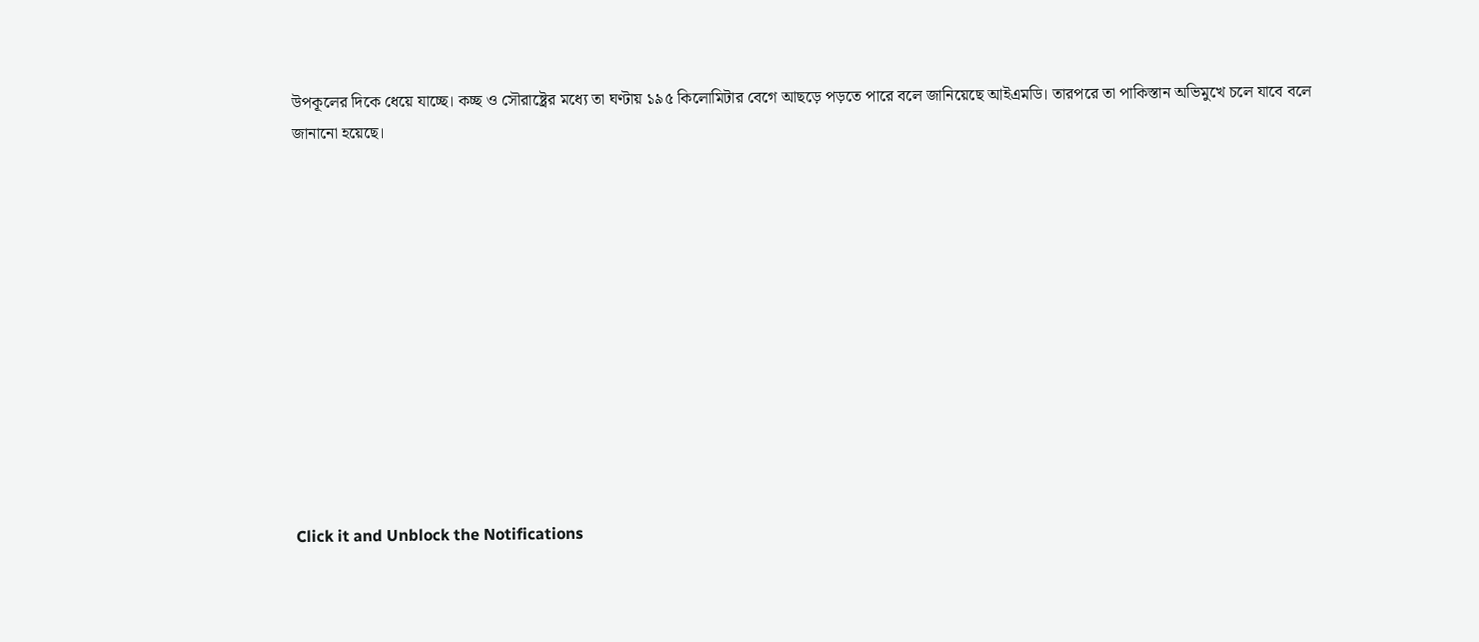উপকূলের দিকে ধেয়ে যাচ্ছে। কচ্ছ ও সৌরাষ্ট্রের মধ্যে তা ঘণ্টায় ১৯৫ কিলোমিটার বেগে আছড়ে পড়তে পারে বলে জানিয়েছে আইএমডি। তারপরে তা পাকিস্তান অভিমুখে চলে যাবে বলে জানানো হয়েছে।












Click it and Unblock the Notifications